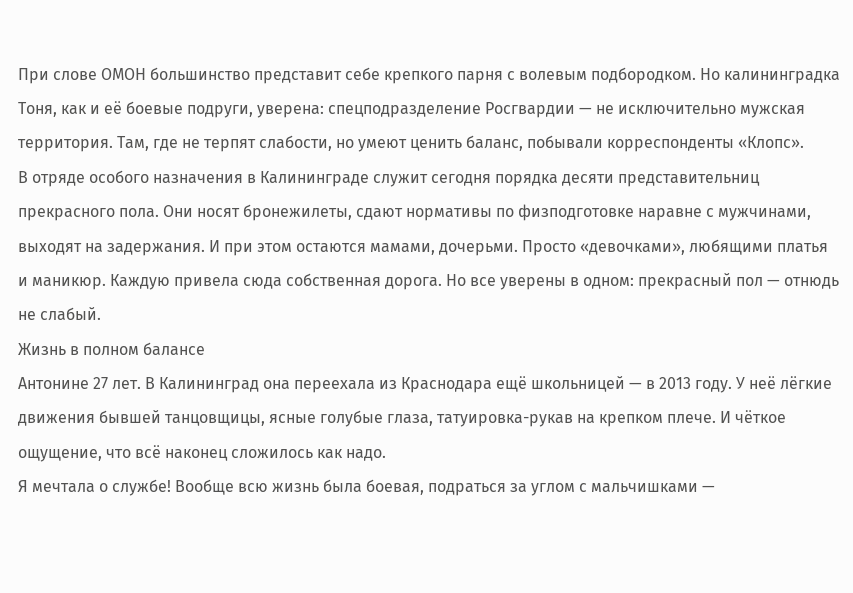При слове ОМОН большинство представит себе крепкого парня с волевым подбородком. Но калининградка Тоня, как и её боевые подруги, уверена: спецподразделение Росгвардии — не исключительно мужская территория. Там, где не терпят слабости, но умеют ценить баланс, побывали корреспонденты «Клопс».
В отряде особого назначения в Калининграде служит сегодня порядка десяти представительниц прекрасного пола. Они носят бронежилеты, сдают нормативы по физподготовке наравне с мужчинами, выходят на задержания. И при этом остаются мамами, дочерьми. Просто «девочками», любящими платья и маникюр. Каждую привела сюда собственная дорога. Но все уверены в одном: прекрасный пол — отнюдь не слабый.
Жизнь в полном балансе
Антонине 27 лет. В Калининград она переехала из Краснодара ещё школьницей — в 2013 году. У неё лёгкие движения бывшей танцовщицы, ясные голубые глаза, татуировка-рукав на крепком плече. И чёткое ощущение, что всё наконец сложилось как надо.
Я мечтала о службе! Вообще всю жизнь была боевая, подраться за углом с мальчишками —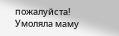пожалуйста!
Умоляла маму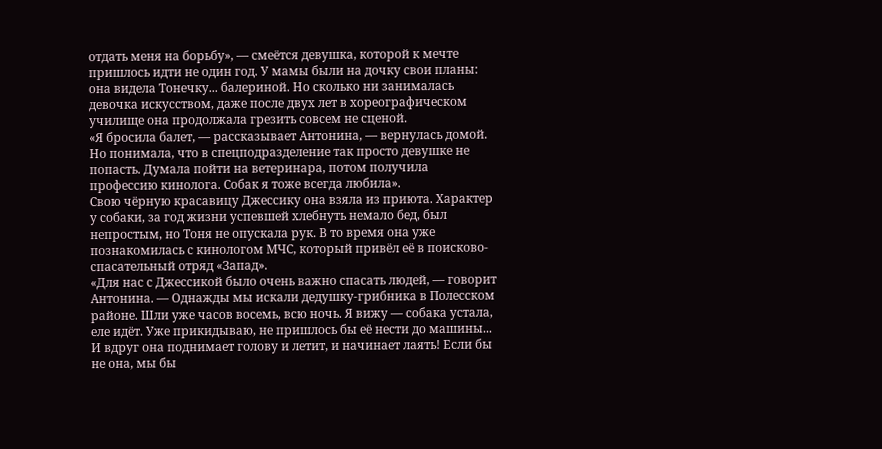отдать меня на борьбу», — смеётся девушка, которой к мечте пришлось идти не один год. У мамы были на дочку свои планы: она видела Тонечку... балериной. Но сколько ни занималась девочка искусством, даже после двух лет в хореографическом училище она продолжала грезить совсем не сценой.
«Я бросила балет, — рассказывает Антонина, — вернулась домой. Но понимала, что в спецподразделение так просто девушке не попасть. Думала пойти на ветеринара, потом получила профессию кинолога. Собак я тоже всегда любила».
Свою чёрную красавицу Джессику она взяла из приюта. Характер у собаки, за год жизни успевшей хлебнуть немало бед, был непростым, но Тоня не опускала рук. В то время она уже познакомилась с кинологом МЧС, который привёл её в поисково-спасательный отряд «Запад».
«Для нас с Джессикой было очень важно спасать людей, — говорит Антонина. — Однажды мы искали дедушку-грибника в Полесском районе. Шли уже часов восемь, всю ночь. Я вижу — собака устала, еле идёт. Уже прикидываю, не пришлось бы её нести до машины...
И вдруг она поднимает голову и летит, и начинает лаять! Если бы не она, мы бы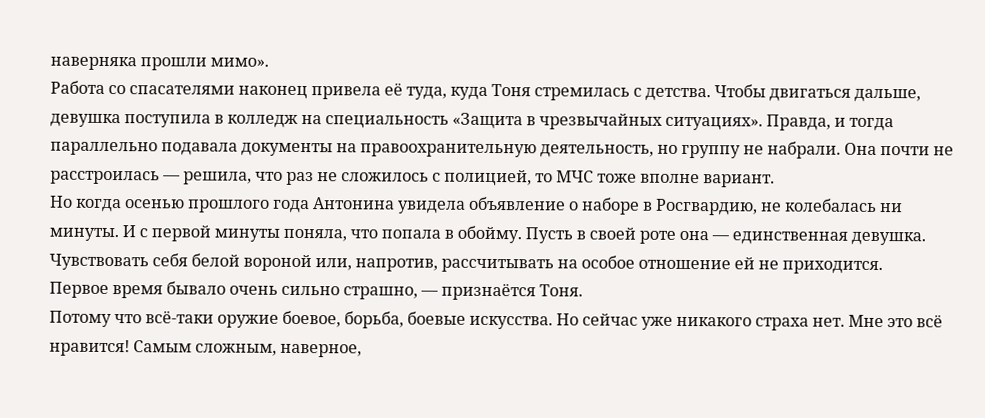наверняка прошли мимо».
Работа со спасателями наконец привела её туда, куда Тоня стремилась с детства. Чтобы двигаться дальше, девушка поступила в колледж на специальность «Защита в чрезвычайных ситуациях». Правда, и тогда параллельно подавала документы на правоохранительную деятельность, но группу не набрали. Она почти не расстроилась — решила, что раз не сложилось с полицией, то МЧС тоже вполне вариант.
Но когда осенью прошлого года Антонина увидела объявление о наборе в Росгвардию, не колебалась ни минуты. И с первой минуты поняла, что попала в обойму. Пусть в своей роте она — единственная девушка. Чувствовать себя белой вороной или, напротив, рассчитывать на особое отношение ей не приходится.
Первое время бывало очень сильно страшно, — признаётся Тоня.
Потому что всё-таки оружие боевое, борьба, боевые искусства. Но сейчас уже никакого страха нет. Мне это всё нравится! Самым сложным, наверное,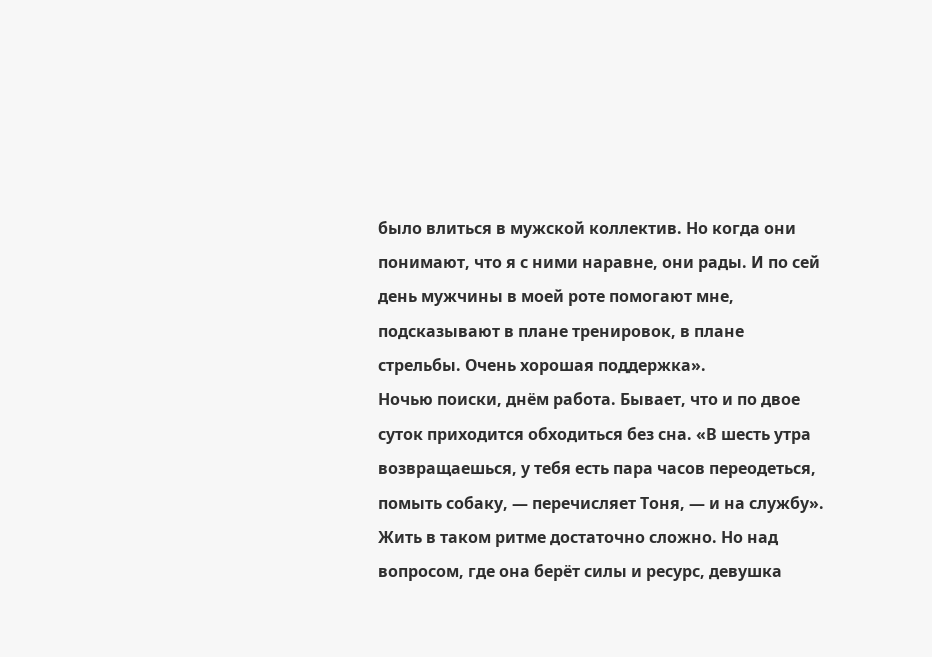было влиться в мужской коллектив. Но когда они понимают, что я с ними наравне, они рады. И по сей день мужчины в моей роте помогают мне, подсказывают в плане тренировок, в плане стрельбы. Очень хорошая поддержка».
Ночью поиски, днём работа. Бывает, что и по двое суток приходится обходиться без сна. «В шесть утра возвращаешься, у тебя есть пара часов переодеться, помыть собаку, — перечисляет Тоня, — и на службу». Жить в таком ритме достаточно сложно. Но над вопросом, где она берёт силы и ресурс, девушка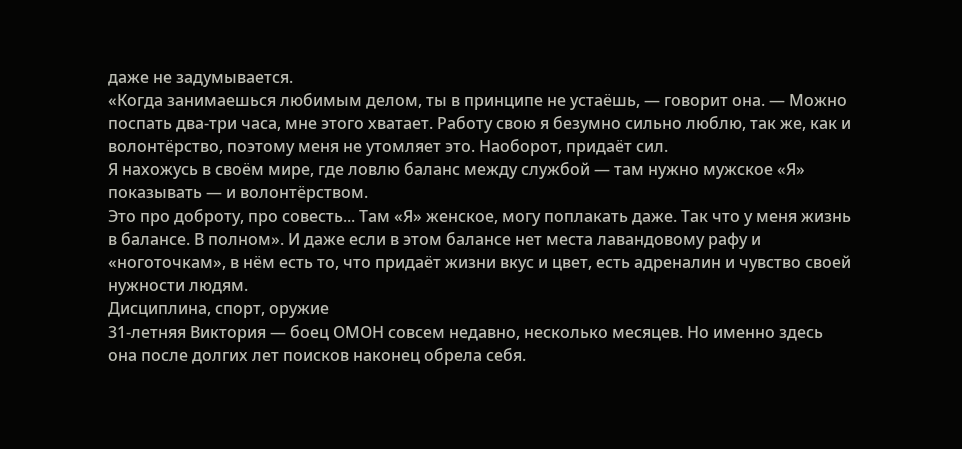даже не задумывается.
«Когда занимаешься любимым делом, ты в принципе не устаёшь, — говорит она. — Можно поспать два-три часа, мне этого хватает. Работу свою я безумно сильно люблю, так же, как и волонтёрство, поэтому меня не утомляет это. Наоборот, придаёт сил.
Я нахожусь в своём мире, где ловлю баланс между службой — там нужно мужское «Я» показывать — и волонтёрством.
Это про доброту, про совесть... Там «Я» женское, могу поплакать даже. Так что у меня жизнь в балансе. В полном». И даже если в этом балансе нет места лавандовому рафу и «ноготочкам», в нём есть то, что придаёт жизни вкус и цвет, есть адреналин и чувство своей нужности людям.
Дисциплина, спорт, оружие
31-летняя Виктория — боец ОМОН совсем недавно, несколько месяцев. Но именно здесь она после долгих лет поисков наконец обрела себя.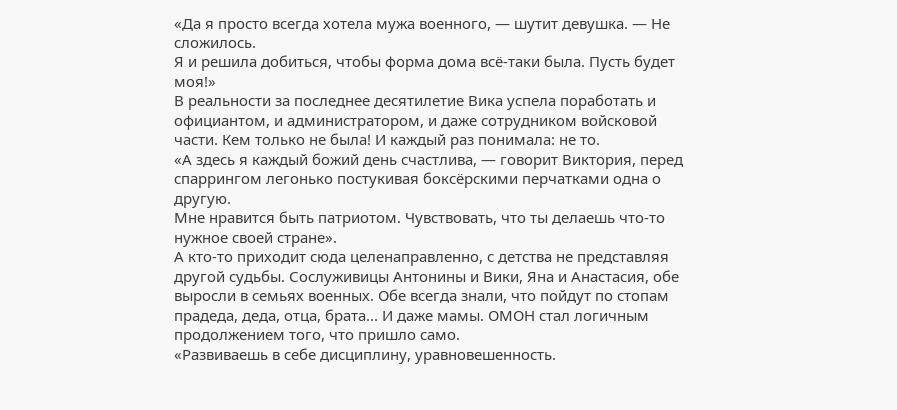«Да я просто всегда хотела мужа военного, — шутит девушка. — Не сложилось.
Я и решила добиться, чтобы форма дома всё-таки была. Пусть будет моя!»
В реальности за последнее десятилетие Вика успела поработать и официантом, и администратором, и даже сотрудником войсковой части. Кем только не была! И каждый раз понимала: не то.
«А здесь я каждый божий день счастлива, — говорит Виктория, перед спаррингом легонько постукивая боксёрскими перчатками одна о другую.
Мне нравится быть патриотом. Чувствовать, что ты делаешь что-то нужное своей стране».
А кто-то приходит сюда целенаправленно, с детства не представляя другой судьбы. Сослуживицы Антонины и Вики, Яна и Анастасия, обе выросли в семьях военных. Обе всегда знали, что пойдут по стопам прадеда, деда, отца, брата... И даже мамы. ОМОН стал логичным продолжением того, что пришло само.
«Развиваешь в себе дисциплину, уравновешенность.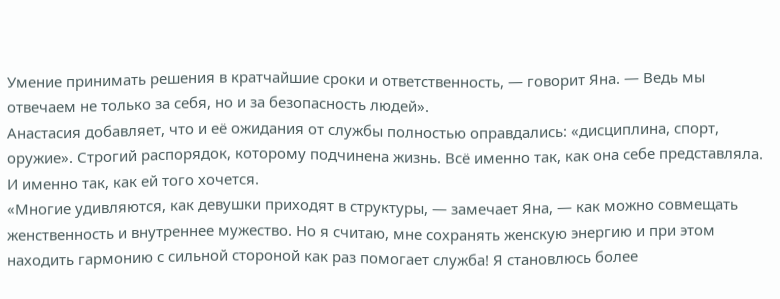Умение принимать решения в кратчайшие сроки и ответственность, — говорит Яна. — Ведь мы отвечаем не только за себя, но и за безопасность людей».
Анастасия добавляет, что и её ожидания от службы полностью оправдались: «дисциплина, спорт, оружие». Строгий распорядок, которому подчинена жизнь. Всё именно так, как она себе представляла. И именно так, как ей того хочется.
«Многие удивляются, как девушки приходят в структуры, — замечает Яна, — как можно совмещать женственность и внутреннее мужество. Но я считаю, мне сохранять женскую энергию и при этом находить гармонию с сильной стороной как раз помогает служба! Я становлюсь более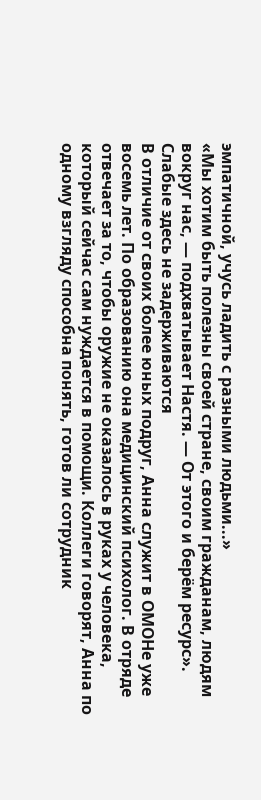эмпатичной, учусь ладить с разными людьми...»
«Мы хотим быть полезны своей стране, своим гражданам, людям вокруг нас, — подхватывает Настя. — От этого и берём ресурс».
Слабые здесь не задерживаются
В отличие от своих более юных подруг, Анна служит в ОМОНе уже восемь лет. По образованию она медицинский психолог. В отряде отвечает за то, чтобы оружие не оказалось в руках у человека, который сейчас сам нуждается в помощи. Коллеги говорят, Анна по одному взгляду способна понять, готов ли сотрудник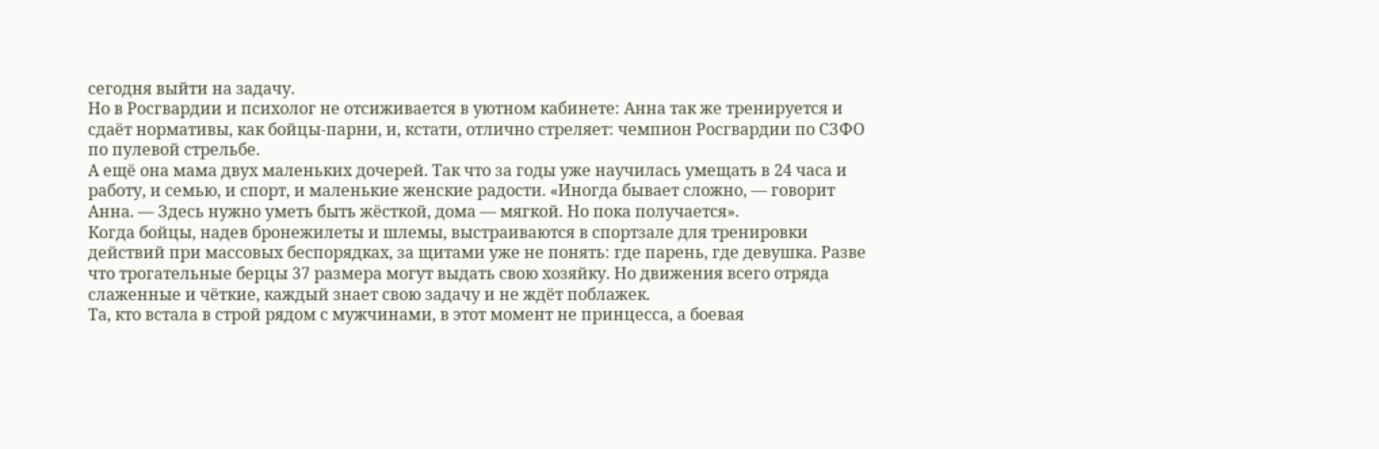сегодня выйти на задачу.
Но в Росгвардии и психолог не отсиживается в уютном кабинете: Анна так же тренируется и сдаёт нормативы, как бойцы-парни, и, кстати, отлично стреляет: чемпион Росгвардии по СЗФО по пулевой стрельбе.
А ещё она мама двух маленьких дочерей. Так что за годы уже научилась умещать в 24 часа и работу, и семью, и спорт, и маленькие женские радости. «Иногда бывает сложно, — говорит Анна. — Здесь нужно уметь быть жёсткой, дома — мягкой. Но пока получается».
Когда бойцы, надев бронежилеты и шлемы, выстраиваются в спортзале для тренировки действий при массовых беспорядках, за щитами уже не понять: где парень, где девушка. Разве что трогательные берцы 37 размера могут выдать свою хозяйку. Но движения всего отряда слаженные и чёткие, каждый знает свою задачу и не ждёт поблажек.
Та, кто встала в строй рядом с мужчинами, в этот момент не принцесса, а боевая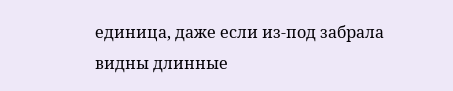единица, даже если из-под забрала видны длинные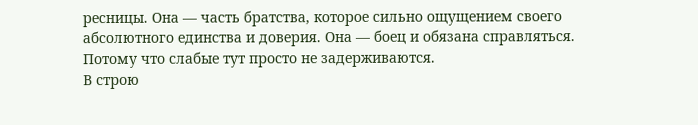ресницы. Она — часть братства, которое сильно ощущением своего абсолютного единства и доверия. Она — боец и обязана справляться. Потому что слабые тут просто не задерживаются.
В строю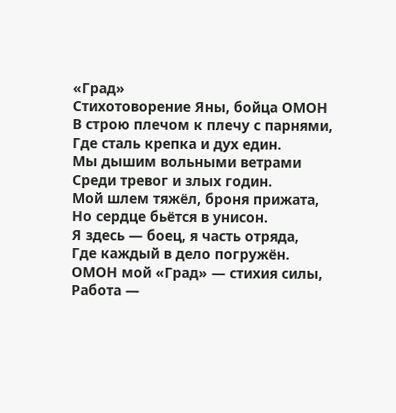«Град»
Стихотоворение Яны, бойца ОМОН
В строю плечом к плечу с парнями,
Где сталь крепка и дух един.
Мы дышим вольными ветрами
Среди тревог и злых годин.
Мой шлем тяжёл, броня прижата,
Но сердце бьётся в унисон.
Я здесь — боец, я часть отряда,
Где каждый в дело погружён.
ОМОН мой «Град» — стихия силы,
Работа —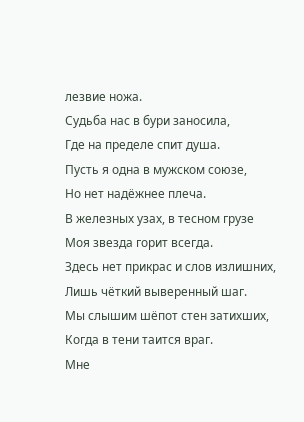лезвие ножа.
Судьба нас в бури заносила,
Где на пределе спит душа.
Пусть я одна в мужском союзе,
Но нет надёжнее плеча.
В железных узах, в тесном грузе
Моя звезда горит всегда.
Здесь нет прикрас и слов излишних,
Лишь чёткий выверенный шаг.
Мы слышим шёпот стен затихших,
Когда в тени таится враг.
Мне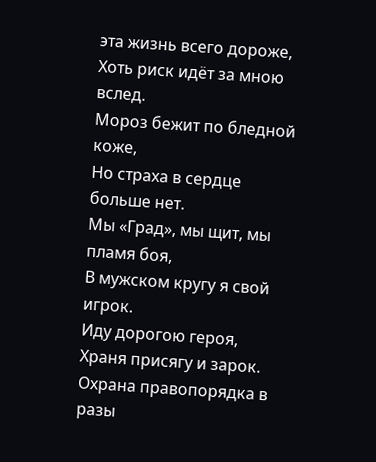эта жизнь всего дороже,
Хоть риск идёт за мною вслед.
Мороз бежит по бледной коже,
Но страха в сердце больше нет.
Мы «Град», мы щит, мы пламя боя,
В мужском кругу я свой игрок.
Иду дорогою героя,
Храня присягу и зарок.
Охрана правопорядка в разы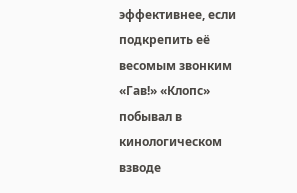эффективнее, если подкрепить её весомым звонким «Гав!» «Клопс» побывал в кинологическом взводе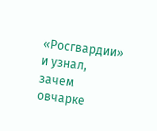«Росгвардии» и узнал, зачем овчарке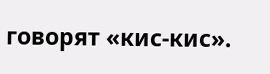говорят «кис-кис».